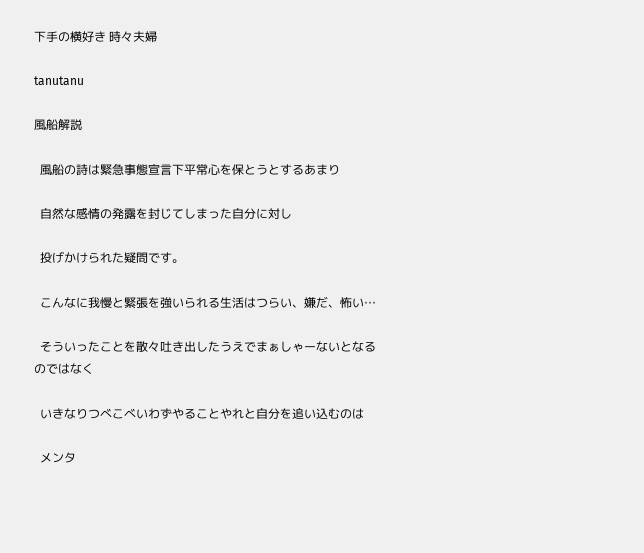下手の横好き 時々夫婦

tanutanu

風船解説

  風船の詩は緊急事態宣言下平常心を保とうとするあまり

  自然な感情の発露を封じてしまった自分に対し

  投げかけられた疑問です。

  こんなに我慢と緊張を強いられる生活はつらい、嫌だ、怖い…

  そういったことを散々吐き出したうえでまぁしゃーないとなるのではなく

  いきなりつべこべいわずやることやれと自分を追い込むのは

  メンタ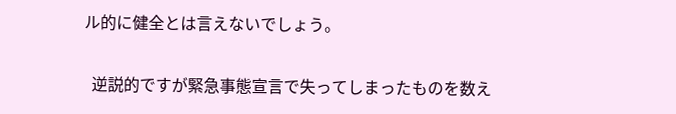ル的に健全とは言えないでしょう。

  逆説的ですが緊急事態宣言で失ってしまったものを数え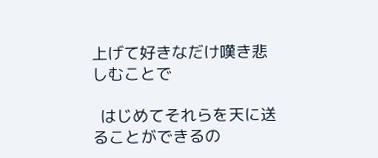上げて好きなだけ嘆き悲しむことで

  はじめてそれらを天に送ることができるの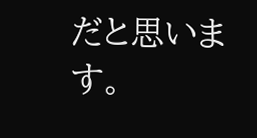だと思います。